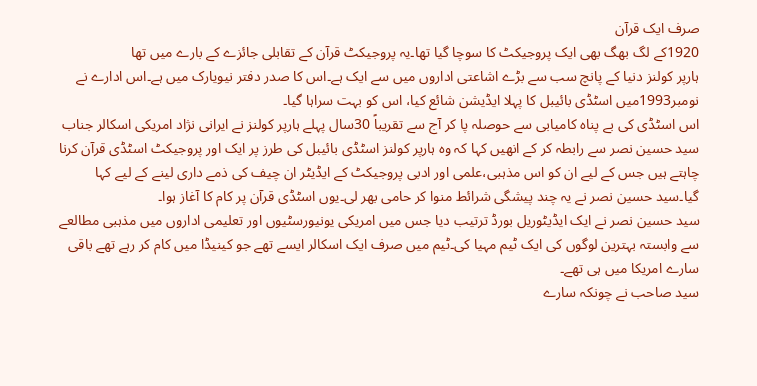صرف ایک قرآن
1920کے لگ بھگ بھی ایک پروجیکٹ کا سوچا گیا تھا۔یہ پروجیکٹ قرآن کے تقابلی جائزے کے بارے میں تھا
ہارپر کولنز دنیا کے پانچ سب سے بڑے اشاعتی اداروں میں سے ایک ہے۔اس کا صدر دفتر نیویارک میں ہے۔اس ادارے نے نومبر1993میں اسٹڈی بائیبل کا پہلا ایڈیشن شائع کیا، اس کو بہت سراہا گیا۔
اس اسٹڈی کی بے پناہ کامیابی سے حوصلہ پا کر آج سے تقریباً 30سال پہلے ہارپر کولنز نے ایرانی نژاد امریکی اسکالر جناب سید حسین نصر سے رابطہ کر کے انھیں کہا کہ وہ ہارپر کولنز اسٹڈی بائیبل کی طرز پر ایک اور پروجیکٹ اسٹڈی قرآن کرنا چاہتے ہیں جس کے لیے ان کو اس مذہبی،علمی اور ادبی پروجیکٹ کے ایڈیٹر ان چیف کی ذمے داری لینے کے لیے کہا گیا۔سید حسین نصر نے یہ چند پیشگی شرائط منوا کر حامی بھر لی۔یوں اسٹڈی قرآن پر کام کا آغاز ہوا۔
سید حسین نصر نے ایک ایڈیٹوریل بورڈ ترتیب دیا جس میں امریکی یونیورسٹیوں اور تعلیمی اداروں میں مذہبی مطالعے سے وابستہ بہترین لوگوں کی ایک ٹیم مہیا کی۔ٹیم میں صرف ایک اسکالر ایسے تھے جو کینیڈا میں کام کر رہے تھے باقی سارے امریکا میں ہی تھے۔
سید صاحب نے چونکہ سارے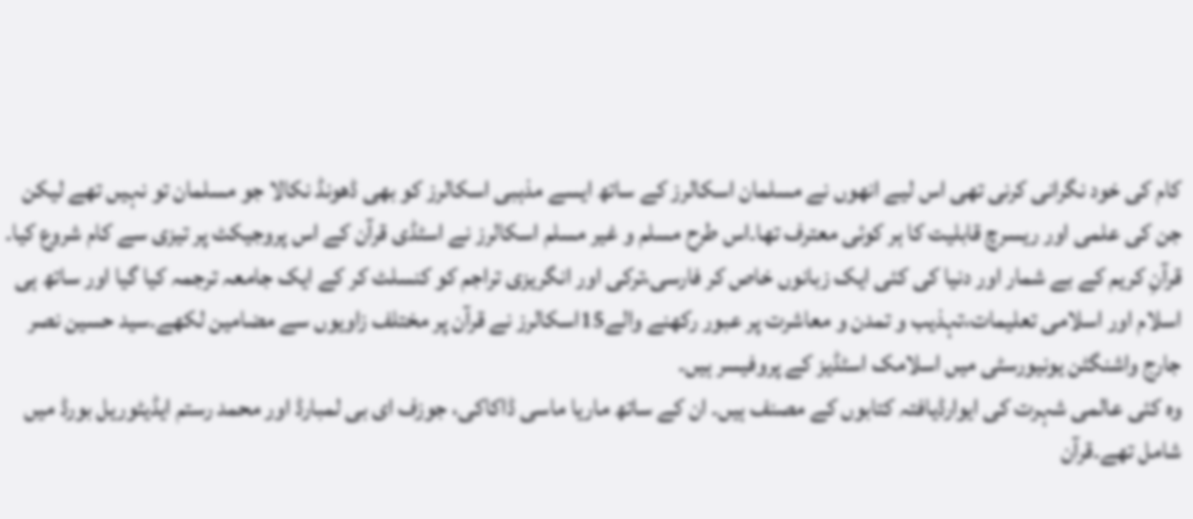کام کی خود نگرانی کرنی تھی اس لیے انھوں نے مسلمان اسکالرز کے ساتھ ایسے مذہبی اسکالرز کو بھی ڈھونڈ نکالا جو مسلمان تو نہیں تھے لیکن جن کی علمی اور ریسرچ قابلیت کا ہر کوئی معترف تھا۔اس طرح مسلم و غیر مسلم اسکالرز نے اسٹڈی قرآن کے اس پروجیکٹ پر تیزی سے کام شروع کیا۔
قرآنِ کریم کے بے شمار اور دنیا کی کئی ایک زبانوں خاص کر فارسی،ترکی اور انگریزی تراجم کو کنسلٹ کر کے ایک جامعہ ترجمہ کیا گیا اور ساتھ ہی اسلام اور اسلامی تعلیمات،تہذیب و تمدن و معاشرت پر عبور رکھنے والے15اسکالرز نے قرآن پر مختلف زاویوں سے مضامین لکھے۔سید حسین نصر جارج واشنگٹن یونیورسٹی میں اسلامک اسٹڈیز کے پروفیسر ہیں۔
وہ کئی عالمی شہرت کی ایوارڈیافتہ کتابوں کے مصنف ہیں۔ ان کے ساتھ ماریا ماسی ڈاکاکی، جوزف ای بی لمبارڈ اور محمد رستم ایڈیٹوریل بورڈ میں شامل تھے۔قرآن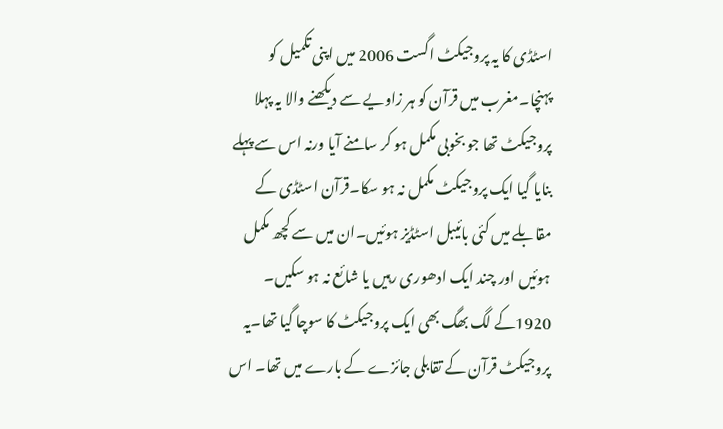اسٹڈی کا یہ پروجیکٹ اگست 2006 میں اپنی تکمیل کو پہنچا۔مغرب میں قرآن کو ہر زاویے سے دیکھنے والا یہ پہلا پروجیکٹ تھا جو بخوبی مکمل ہو کر سامنے آیا ورنہ اس سے پہلے بنایا گیا ایک پروجیکٹ مکمل نہ ہو سکا۔قرآن اسٹڈی کے مقابلے میں کئی بائیبل اسٹڈیز ہوئیں۔ان میں سے کچھ مکمل ہوئیں اور چند ایک ادھوری رہیں یا شائع نہ ہو سکیں۔
1920کے لگ بھگ بھی ایک پروجیکٹ کا سوچا گیا تھا۔یہ پروجیکٹ قرآن کے تقابلی جائزے کے بارے میں تھا۔ اس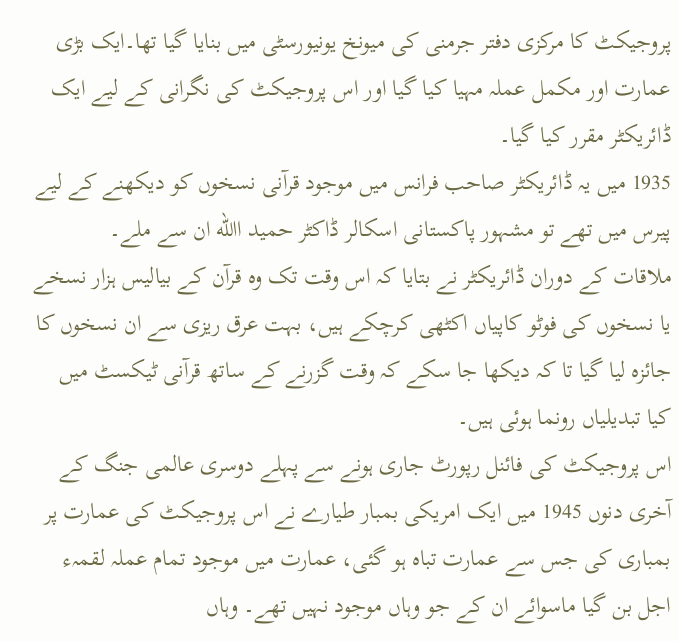پروجیکٹ کا مرکزی دفتر جرمنی کی میونخ یونیورسٹی میں بنایا گیا تھا۔ایک بڑی عمارت اور مکمل عملہ مہیا کیا گیا اور اس پروجیکٹ کی نگرانی کے لیے ایک ڈائریکٹر مقرر کیا گیا۔
1935 میں یہ ڈائریکٹر صاحب فرانس میں موجود قرآنی نسخوں کو دیکھنے کے لیے پیرس میں تھے تو مشہور پاکستانی اسکالر ڈاکٹر حمید االله ان سے ملے۔
ملاقات کے دوران ڈائریکٹر نے بتایا کہ اس وقت تک وہ قرآن کے بیالیس ہزار نسخے یا نسخوں کی فوٹو کاپیاں اکٹھی کرچکے ہیں، بہت عرق ریزی سے ان نسخوں کا جائزہ لیا گیا تا کہ دیکھا جا سکے کہ وقت گزرنے کے ساتھ قرآنی ٹیکسٹ میں کیا تبدیلیاں رونما ہوئی ہیں۔
اس پروجیکٹ کی فائنل رپورٹ جاری ہونے سے پہلے دوسری عالمی جنگ کے آخری دنوں 1945 میں ایک امریکی بمبار طیارے نے اس پروجیکٹ کی عمارت پر بمباری کی جس سے عمارت تباہ ہو گئی، عمارت میں موجود تمام عملہ لقمہء اجل بن گیا ماسوائے ان کے جو وہاں موجود نہیں تھے۔ وہاں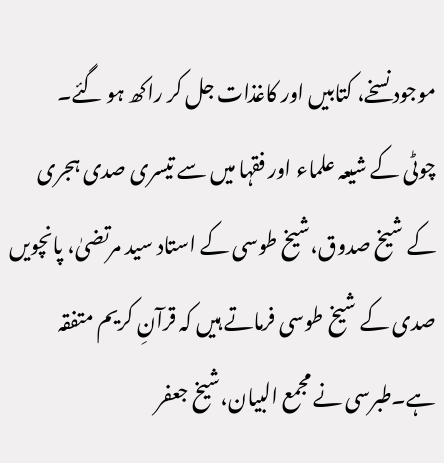موجود نسخے، کتابیں اور کاغذات جل کر راکھ ہو گئے۔
چوٹی کے شیعہ علماء اور فقہا میں سے تیسری صدی ہجری کے شیخ صدوق،شیخ طوسی کے استاد سید مرتضیٰ، پانچویں صدی کے شیخ طوسی فرماتے ہیں کہ قرآنِ کریم متفقہ ہے۔طبرسی نے مجمع البیان،شیخ جعفر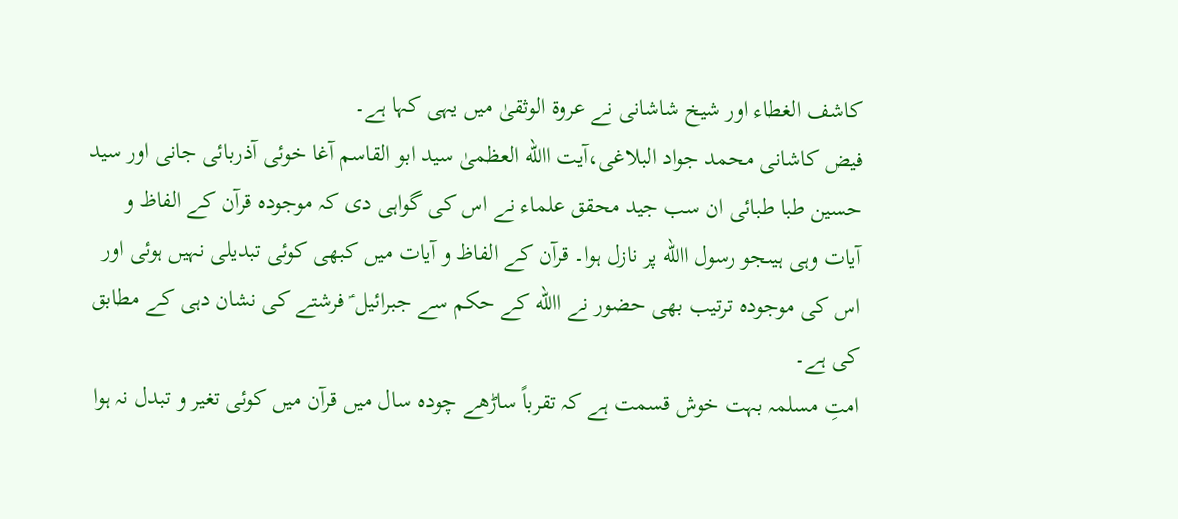کاشف الغطاء اور شیخ شاشانی نے عروۃ الوثقیٰ میں یہی کہا ہے۔
فیض کاشانی محمد جواد البلاغی،آیت االله العظمیٰ سید ابو القاسم آغا خوئی آذربائی جانی اور سید حسین طبا طبائی ان سب جید محقق علماء نے اس کی گواہی دی کہ موجودہ قرآن کے الفاظ و آیات وہی ہیںجو رسول االله پر نازل ہوا۔ قرآن کے الفاظ و آیات میں کبھی کوئی تبدیلی نہیں ہوئی اور اس کی موجودہ ترتیب بھی حضور نے االله کے حکم سے جبرائیل ؑ فرشتے کی نشان دہی کے مطابق کی ہے۔
امتِ مسلمہ بہت خوش قسمت ہے کہ تقرباً ساڑھے چودہ سال میں قرآن میں کوئی تغیر و تبدل نہ ہوا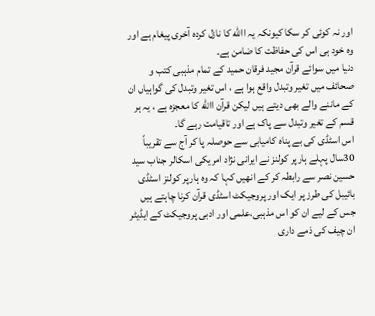اور نہ کوئی کر سکا کیونکہ یہ االله کا نازل کردہ آخری پیغام ہے اور وہ خود ہی اس کی حفاظت کا ضامن ہے۔
دنیا میں سوائے قرآن مجید فرقان حمید کے تمام مذہبی کتب و صحائف میں تغیر وتبدل واقع ہوا ہے ، اس تغیر وتبدل کی گواہیاں ان کے ماننے والے بھی دیتے ہیں لیکن قرآن االله کا معجزہ ہے ، یہ ہر قسم کے تغیر وتبدل سے پاک ہے اور تاقیامت رہے گا۔
اس اسٹڈی کی بے پناہ کامیابی سے حوصلہ پا کر آج سے تقریباً 30سال پہلے ہارپر کولنز نے ایرانی نژاد امریکی اسکالر جناب سید حسین نصر سے رابطہ کر کے انھیں کہا کہ وہ ہارپر کولنز اسٹڈی بائیبل کی طرز پر ایک اور پروجیکٹ اسٹڈی قرآن کرنا چاہتے ہیں جس کے لیے ان کو اس مذہبی،علمی اور ادبی پروجیکٹ کے ایڈیٹر ان چیف کی ذمے داری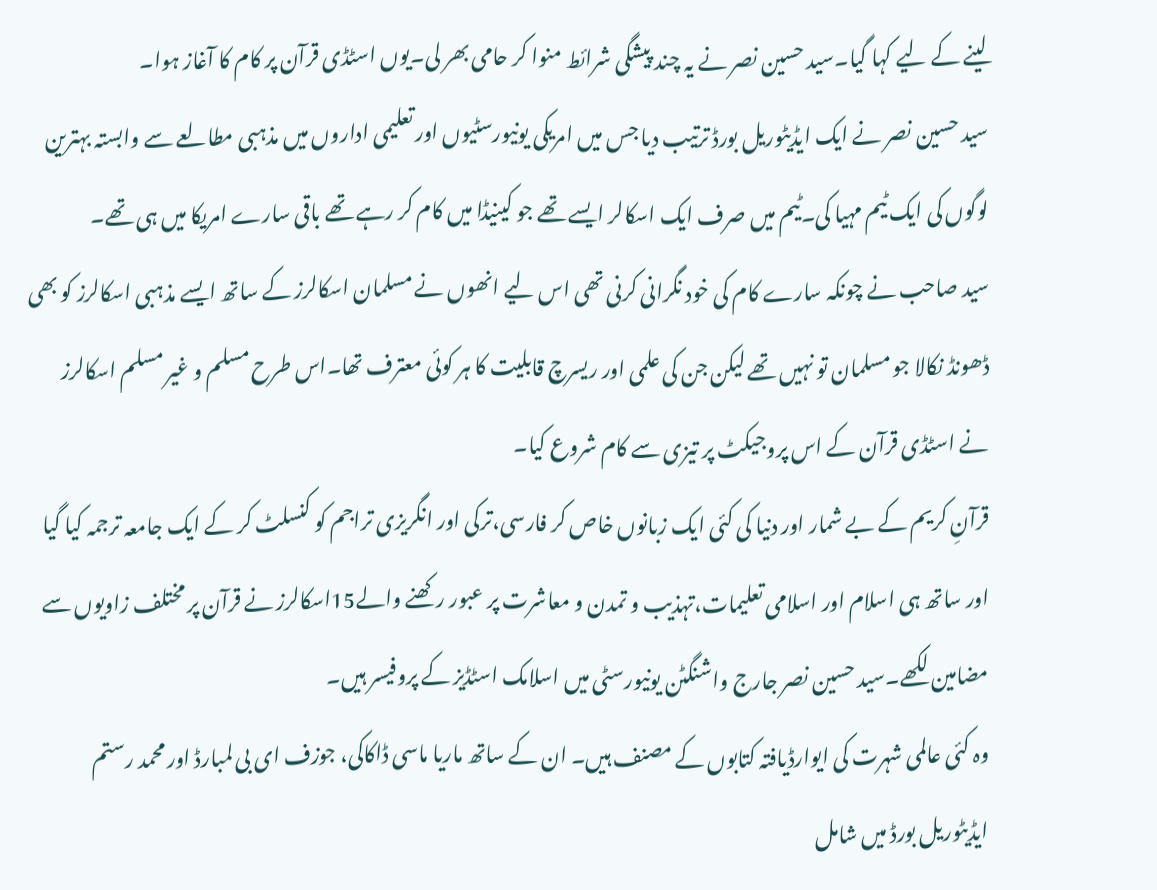لینے کے لیے کہا گیا۔سید حسین نصر نے یہ چند پیشگی شرائط منوا کر حامی بھر لی۔یوں اسٹڈی قرآن پر کام کا آغاز ہوا۔
سید حسین نصر نے ایک ایڈیٹوریل بورڈ ترتیب دیا جس میں امریکی یونیورسٹیوں اور تعلیمی اداروں میں مذہبی مطالعے سے وابستہ بہترین لوگوں کی ایک ٹیم مہیا کی۔ٹیم میں صرف ایک اسکالر ایسے تھے جو کینیڈا میں کام کر رہے تھے باقی سارے امریکا میں ہی تھے۔
سید صاحب نے چونکہ سارے کام کی خود نگرانی کرنی تھی اس لیے انھوں نے مسلمان اسکالرز کے ساتھ ایسے مذہبی اسکالرز کو بھی ڈھونڈ نکالا جو مسلمان تو نہیں تھے لیکن جن کی علمی اور ریسرچ قابلیت کا ہر کوئی معترف تھا۔اس طرح مسلم و غیر مسلم اسکالرز نے اسٹڈی قرآن کے اس پروجیکٹ پر تیزی سے کام شروع کیا۔
قرآنِ کریم کے بے شمار اور دنیا کی کئی ایک زبانوں خاص کر فارسی،ترکی اور انگریزی تراجم کو کنسلٹ کر کے ایک جامعہ ترجمہ کیا گیا اور ساتھ ہی اسلام اور اسلامی تعلیمات،تہذیب و تمدن و معاشرت پر عبور رکھنے والے15اسکالرز نے قرآن پر مختلف زاویوں سے مضامین لکھے۔سید حسین نصر جارج واشنگٹن یونیورسٹی میں اسلامک اسٹڈیز کے پروفیسر ہیں۔
وہ کئی عالمی شہرت کی ایوارڈیافتہ کتابوں کے مصنف ہیں۔ ان کے ساتھ ماریا ماسی ڈاکاکی، جوزف ای بی لمبارڈ اور محمد رستم ایڈیٹوریل بورڈ میں شامل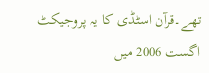تھے۔قرآن اسٹڈی کا یہ پروجیکٹ اگست 2006 میں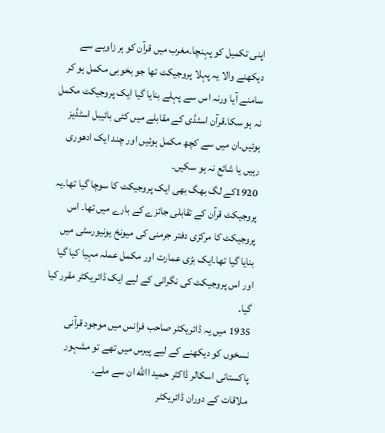اپنی تکمیل کو پہنچا۔مغرب میں قرآن کو ہر زاویے سے دیکھنے والا یہ پہلا پروجیکٹ تھا جو بخوبی مکمل ہو کر سامنے آیا ورنہ اس سے پہلے بنایا گیا ایک پروجیکٹ مکمل نہ ہو سکا۔قرآن اسٹڈی کے مقابلے میں کئی بائیبل اسٹڈیز ہوئیں۔ان میں سے کچھ مکمل ہوئیں اور چند ایک ادھوری رہیں یا شائع نہ ہو سکیں۔
1920کے لگ بھگ بھی ایک پروجیکٹ کا سوچا گیا تھا۔یہ پروجیکٹ قرآن کے تقابلی جائزے کے بارے میں تھا۔ اس پروجیکٹ کا مرکزی دفتر جرمنی کی میونخ یونیورسٹی میں بنایا گیا تھا۔ایک بڑی عمارت اور مکمل عملہ مہیا کیا گیا اور اس پروجیکٹ کی نگرانی کے لیے ایک ڈائریکٹر مقرر کیا گیا۔
1935 میں یہ ڈائریکٹر صاحب فرانس میں موجود قرآنی نسخوں کو دیکھنے کے لیے پیرس میں تھے تو مشہور پاکستانی اسکالر ڈاکٹر حمید االله ان سے ملے۔
ملاقات کے دوران ڈائریکٹر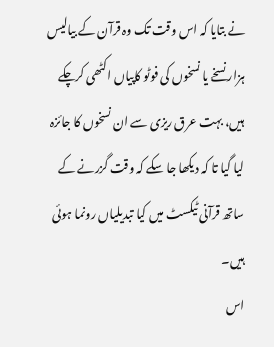نے بتایا کہ اس وقت تک وہ قرآن کے بیالیس ہزار نسخے یا نسخوں کی فوٹو کاپیاں اکٹھی کرچکے ہیں، بہت عرق ریزی سے ان نسخوں کا جائزہ لیا گیا تا کہ دیکھا جا سکے کہ وقت گزرنے کے ساتھ قرآنی ٹیکسٹ میں کیا تبدیلیاں رونما ہوئی ہیں۔
اس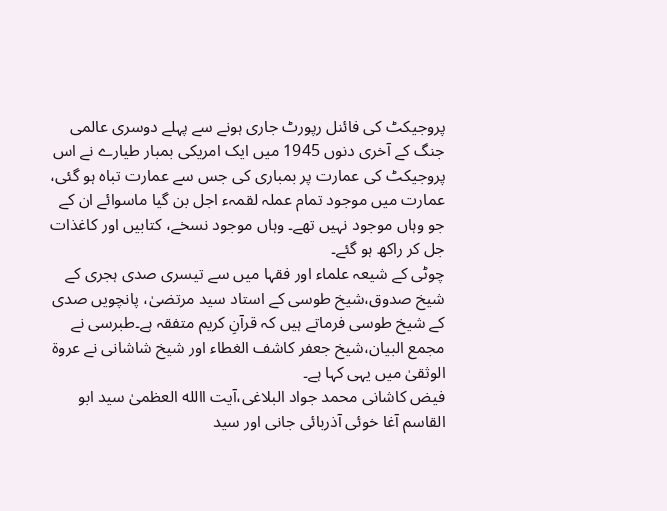پروجیکٹ کی فائنل رپورٹ جاری ہونے سے پہلے دوسری عالمی جنگ کے آخری دنوں 1945 میں ایک امریکی بمبار طیارے نے اس پروجیکٹ کی عمارت پر بمباری کی جس سے عمارت تباہ ہو گئی، عمارت میں موجود تمام عملہ لقمہء اجل بن گیا ماسوائے ان کے جو وہاں موجود نہیں تھے۔ وہاں موجود نسخے، کتابیں اور کاغذات جل کر راکھ ہو گئے۔
چوٹی کے شیعہ علماء اور فقہا میں سے تیسری صدی ہجری کے شیخ صدوق،شیخ طوسی کے استاد سید مرتضیٰ، پانچویں صدی کے شیخ طوسی فرماتے ہیں کہ قرآنِ کریم متفقہ ہے۔طبرسی نے مجمع البیان،شیخ جعفر کاشف الغطاء اور شیخ شاشانی نے عروۃ الوثقیٰ میں یہی کہا ہے۔
فیض کاشانی محمد جواد البلاغی،آیت االله العظمیٰ سید ابو القاسم آغا خوئی آذربائی جانی اور سید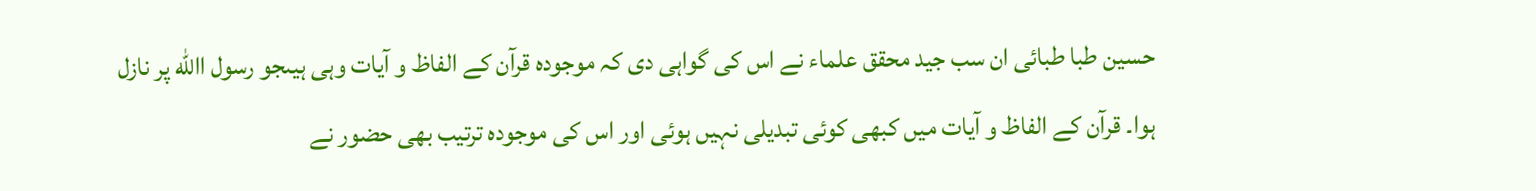حسین طبا طبائی ان سب جید محقق علماء نے اس کی گواہی دی کہ موجودہ قرآن کے الفاظ و آیات وہی ہیںجو رسول االله پر نازل ہوا۔ قرآن کے الفاظ و آیات میں کبھی کوئی تبدیلی نہیں ہوئی اور اس کی موجودہ ترتیب بھی حضور نے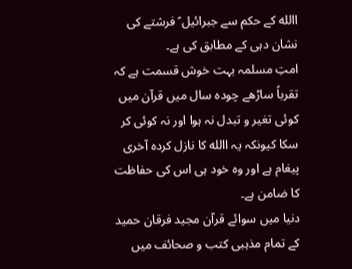االله کے حکم سے جبرائیل ؑ فرشتے کی نشان دہی کے مطابق کی ہے۔
امتِ مسلمہ بہت خوش قسمت ہے کہ تقرباً ساڑھے چودہ سال میں قرآن میں کوئی تغیر و تبدل نہ ہوا اور نہ کوئی کر سکا کیونکہ یہ االله کا نازل کردہ آخری پیغام ہے اور وہ خود ہی اس کی حفاظت کا ضامن ہے۔
دنیا میں سوائے قرآن مجید فرقان حمید کے تمام مذہبی کتب و صحائف میں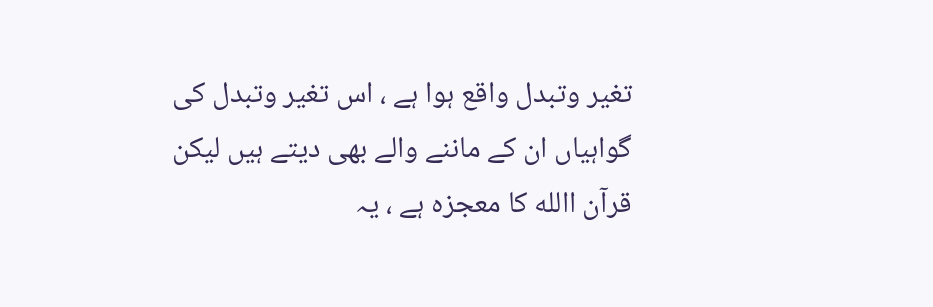تغیر وتبدل واقع ہوا ہے ، اس تغیر وتبدل کی گواہیاں ان کے ماننے والے بھی دیتے ہیں لیکن قرآن االله کا معجزہ ہے ، یہ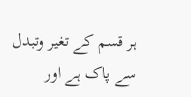ہر قسم کے تغیر وتبدل سے پاک ہے اور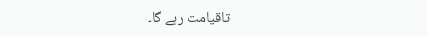تاقیامت رہے گا۔